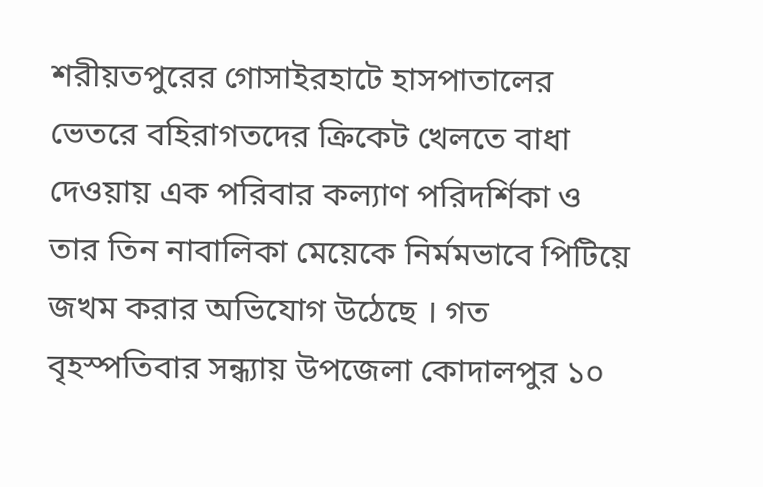শরীয়তপুরের গোসাইরহাটে হাসপাতালের ভেতরে বহিরাগতদের ক্রিকেট খেলতে বাধা দেওয়ায় এক পরিবার কল্যাণ পরিদর্শিকা ও তার তিন নাবালিকা মেয়েকে নির্মমভাবে পিটিয়ে জখম করার অভিযোগ উঠেছে । গত বৃহস্পতিবার সন্ধ্যায় উপজেলা কোদালপুর ১০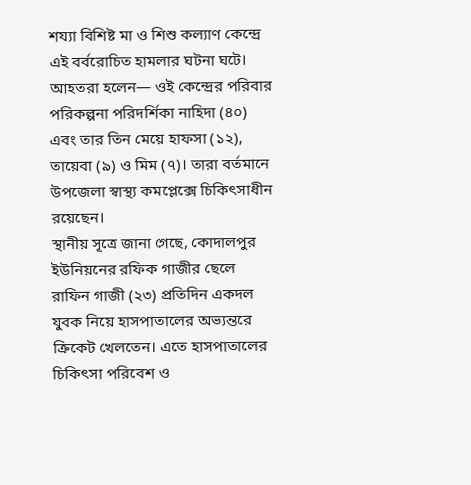শয্যা বিশিষ্ট মা ও শিশু কল্যাণ কেন্দ্রে এই বর্বরোচিত হামলার ঘটনা ঘটে।
আহতরা হলেন— ওই কেন্দ্রের পরিবার পরিকল্পনা পরিদর্শিকা নাহিদা (৪০) এবং তার তিন মেয়ে হাফসা (১২), তায়েবা (৯) ও মিম (৭)। তারা বর্তমানে উপজেলা স্বাস্থ্য কমপ্লেক্সে চিকিৎসাধীন রয়েছেন।
স্থানীয় সূত্রে জানা গেছে, কোদালপুর ইউনিয়নের রফিক গাজীর ছেলে রাফিন গাজী (২৩) প্রতিদিন একদল যুবক নিয়ে হাসপাতালের অভ্যন্তরে ক্রিকেট খেলতেন। এতে হাসপাতালের চিকিৎসা পরিবেশ ও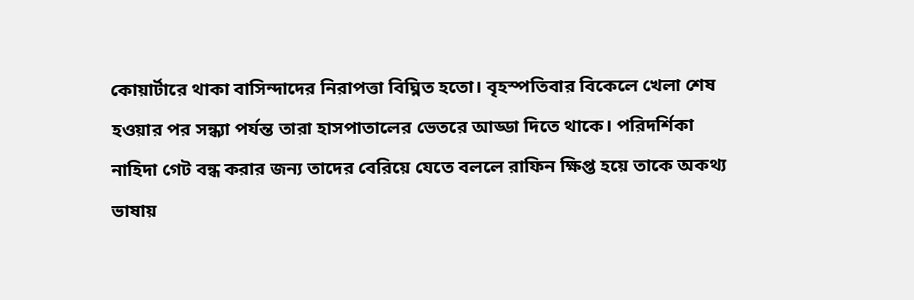কোয়ার্টারে থাকা বাসিন্দাদের নিরাপত্তা বিঘ্নিত হতো। বৃহস্পতিবার বিকেলে খেলা শেষ হওয়ার পর সন্ধ্যা পর্যন্ত তারা হাসপাতালের ভেতরে আড্ডা দিতে থাকে। পরিদর্শিকা নাহিদা গেট বন্ধ করার জন্য তাদের বেরিয়ে যেতে বললে রাফিন ক্ষিপ্ত হয়ে তাকে অকথ্য ভাষায়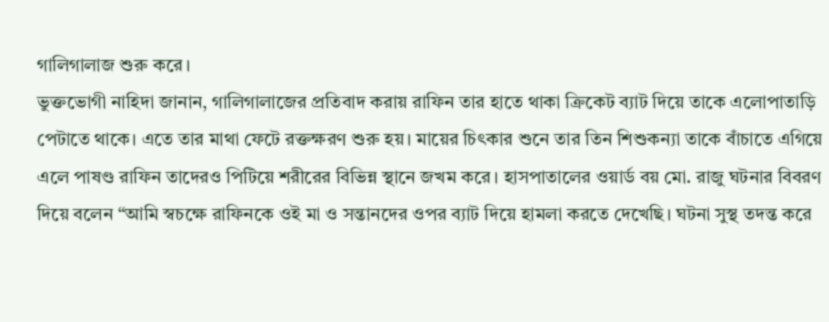গালিগালাজ শুরু করে।
ভুক্তভোগী নাহিদা জানান, গালিগালাজের প্রতিবাদ করায় রাফিন তার হাতে থাকা ক্রিকেট ব্যাট দিয়ে তাকে এলোপাতাড়ি পেটাতে থাকে। এতে তার মাথা ফেটে রক্তক্ষরণ শুরু হয়। মায়ের চিৎকার শুনে তার তিন শিশুকন্যা তাকে বাঁচাতে এগিয়ে এলে পাষণ্ড রাফিন তাদেরও পিটিয়ে শরীরের বিভিন্ন স্থানে জখম করে। হাসপাতালের ওয়ার্ড বয় মো. রাজু ঘটনার বিবরণ দিয়ে বলেন “আমি স্বচক্ষে রাফিনকে ওই মা ও সন্তানদের ওপর ব্যাট দিয়ে হামলা করতে দেখেছি। ঘটনা সুস্থ তদন্ত করে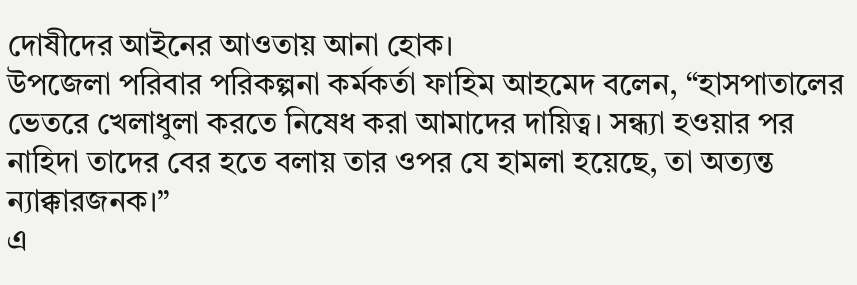দোষীদের আইনের আওতায় আনা হোক।
উপজেলা পরিবার পরিকল্পনা কর্মকর্তা ফাহিম আহমেদ বলেন, “হাসপাতালের ভেতরে খেলাধুলা করতে নিষেধ করা আমাদের দায়িত্ব। সন্ধ্যা হওয়ার পর নাহিদা তাদের বের হতে বলায় তার ওপর যে হামলা হয়েছে, তা অত্যন্ত ন্যাক্কারজনক।”
এ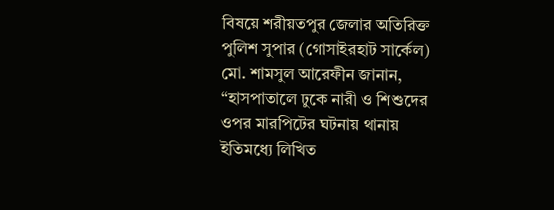বিষয়ে শরীয়তপুর জেলার অতিরিক্ত পুলিশ সুপার (গোসাইরহাট সার্কেল) মো. শামসুল আরেফীন জানান, “হাসপাতালে ঢুকে নারী ও শিশুদের ওপর মারপিটের ঘটনায় থানায় ইতিমধ্যে লিখিত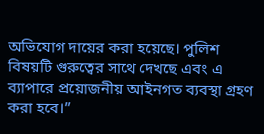অভিযোগ দায়ের করা হয়েছে। পুলিশ বিষয়টি গুরুত্বের সাথে দেখছে এবং এ ব্যাপারে প্রয়োজনীয় আইনগত ব্যবস্থা গ্রহণ করা হবে।”